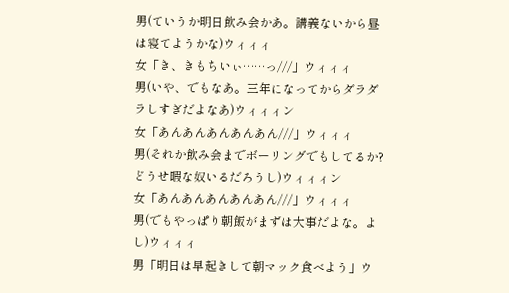男(ていうか明日飲み会かあ。講義ないから昼は寝てようかな)ウィィィ
女「き、きもちいぃ……っ///」ウィィィ
男(いや、でもなあ。三年になってからダラダラしすぎだよなあ)ウィィィン
女「あんあんあんあんあん///」ウィィィ
男(それか飲み会までボーリングでもしてるか? どうせ暇な奴いるだろうし)ウィィィン
女「あんあんあんあんあん///」ウィィィ
男(でもやっぱり朝飯がまずは大事だよな。よし)ウィィィ
男「明日は早起きして朝マック食べよう」ウ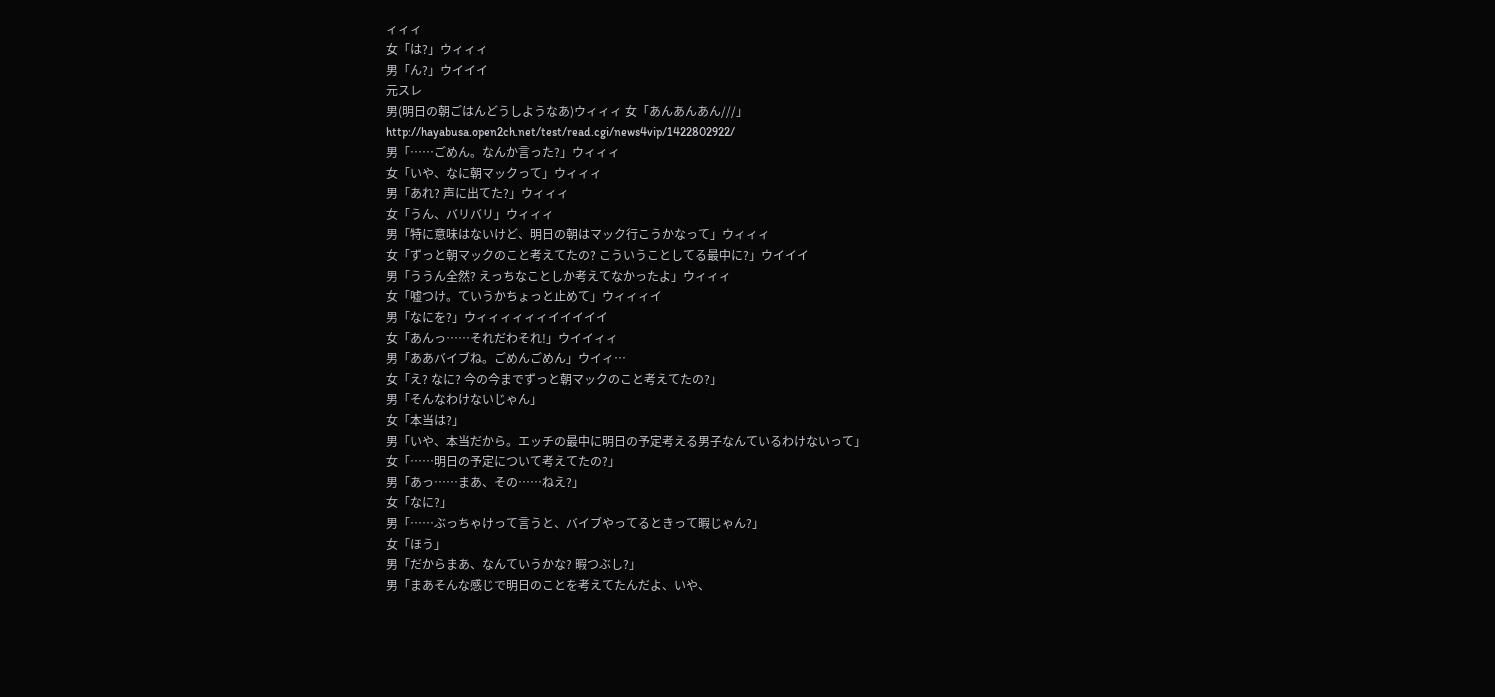ィィィ
女「は?」ウィィィ
男「ん?」ウイイイ
元スレ
男(明日の朝ごはんどうしようなあ)ウィィィ 女「あんあんあん///」
http://hayabusa.open2ch.net/test/read.cgi/news4vip/1422802922/
男「……ごめん。なんか言った?」ウィィィ
女「いや、なに朝マックって」ウィィィ
男「あれ? 声に出てた?」ウィィィ
女「うん、バリバリ」ウィィィ
男「特に意味はないけど、明日の朝はマック行こうかなって」ウィィィ
女「ずっと朝マックのこと考えてたの? こういうことしてる最中に?」ウイイイ
男「ううん全然? えっちなことしか考えてなかったよ」ウィィィ
女「嘘つけ。ていうかちょっと止めて」ウィィィイ
男「なにを?」ウィィィィィィイイイイイ
女「あんっ……それだわそれ!」ウイイィィ
男「ああバイブね。ごめんごめん」ウイィ…
女「え? なに? 今の今までずっと朝マックのこと考えてたの?」
男「そんなわけないじゃん」
女「本当は?」
男「いや、本当だから。エッチの最中に明日の予定考える男子なんているわけないって」
女「……明日の予定について考えてたの?」
男「あっ……まあ、その……ねえ?」
女「なに?」
男「……ぶっちゃけって言うと、バイブやってるときって暇じゃん?」
女「ほう」
男「だからまあ、なんていうかな? 暇つぶし?」
男「まあそんな感じで明日のことを考えてたんだよ、いや、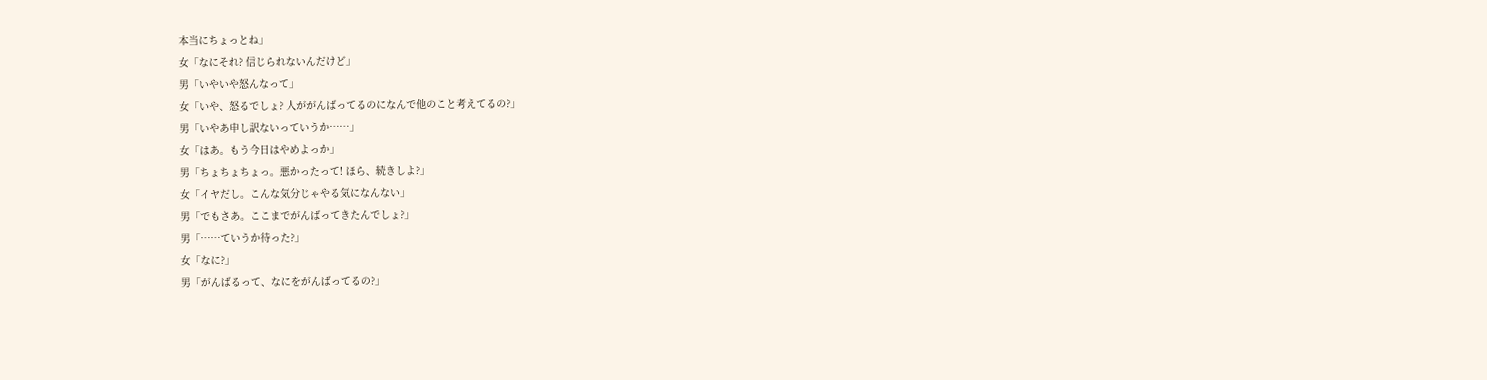本当にちょっとね」
女「なにそれ? 信じられないんだけど」
男「いやいや怒んなって」
女「いや、怒るでしょ? 人ががんばってるのになんで他のこと考えてるの?」
男「いやあ申し訳ないっていうか……」
女「はあ。もう今日はやめよっか」
男「ちょちょちょっ。悪かったって! ほら、続きしよ?」
女「イヤだし。こんな気分じゃやる気になんない」
男「でもさあ。ここまでがんばってきたんでしょ?」
男「……ていうか待った?」
女「なに?」
男「がんばるって、なにをがんばってるの?」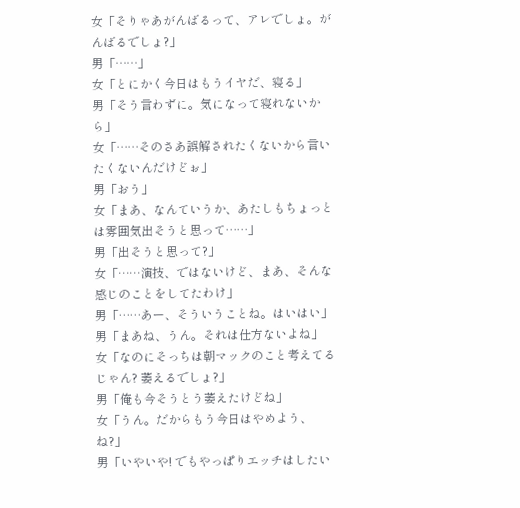女「そりゃあがんばるって、アレでしょ。がんばるでしょ?」
男「……」
女「とにかく今日はもうイヤだ、寝る」
男「そう言わずに。気になって寝れないから」
女「……そのさあ誤解されたくないから言いたくないんだけどぉ」
男「おう」
女「まあ、なんていうか、あたしもちょっとは雰囲気出そうと思って……」
男「出そうと思って?」
女「……演技、ではないけど、まあ、そんな感じのことをしてたわけ」
男「……あー、そういうことね。はいはい」
男「まあね、うん。それは仕方ないよね」
女「なのにそっちは朝マックのこと考えてるじゃん? 萎えるでしょ?」
男「俺も今そうとう萎えたけどね」
女「うん。だからもう今日はやめよう、ね?」
男「いやいや! でもやっぱりエッチはしたい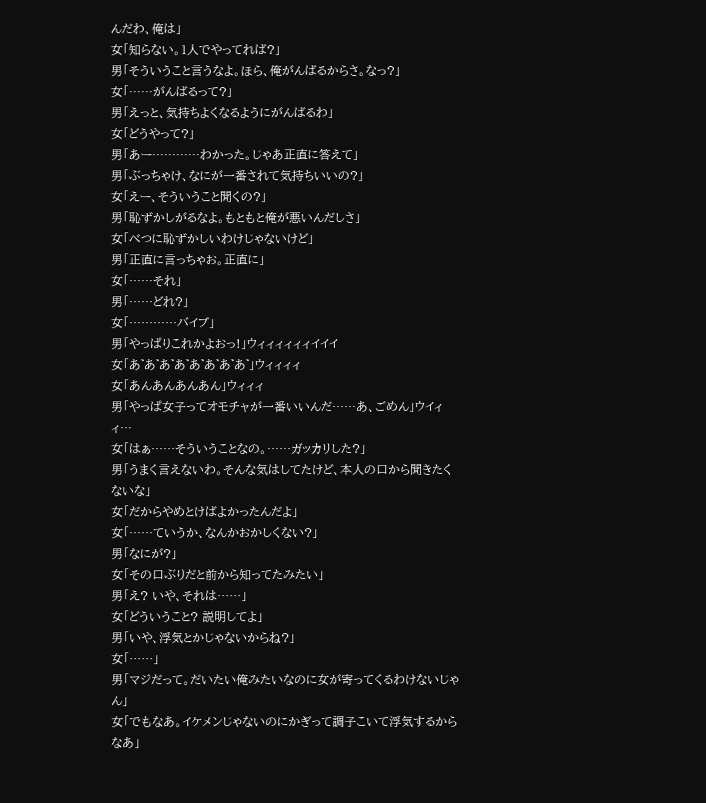んだわ、俺は」
女「知らない。1人でやってれば?」
男「そういうこと言うなよ。ほら、俺がんばるからさ。なっ?」
女「……がんばるって?」
男「えっと、気持ちよくなるようにがんばるわ」
女「どうやって?」
男「あー…………わかった。じゃあ正直に答えて」
男「ぶっちゃけ、なにが一番されて気持ちいいの?」
女「えー、そういうこと聞くの?」
男「恥ずかしがるなよ。もともと俺が悪いんだしさ」
女「べつに恥ずかしいわけじゃないけど」
男「正直に言っちゃお。正直に」
女「……それ」
男「……どれ?」
女「…………バイブ」
男「やっぱりこれかよおっ!」ウィィィィィィイイイ
女「あ゛あ゛あ゛あ゛あ゛あ゛あ゛あ゛」ウィィィィ
女「あんあんあんあん」ウィィィ
男「やっぱ女子ってオモチャが一番いいんだ……あ、ごめん」ウイィィ…
女「はぁ……そういうことなの。……ガッカリした?」
男「うまく言えないわ。そんな気はしてたけど、本人の口から聞きたくないな」
女「だからやめとけばよかったんだよ」
女「……ていうか、なんかおかしくない?」
男「なにが?」
女「その口ぶりだと前から知ってたみたい」
男「え? いや、それは……」
女「どういうこと? 説明してよ」
男「いや、浮気とかじゃないからね?」
女「……」
男「マジだって。だいたい俺みたいなのに女が寄ってくるわけないじゃん」
女「でもなあ。イケメンじゃないのにかぎって調子こいて浮気するからなあ」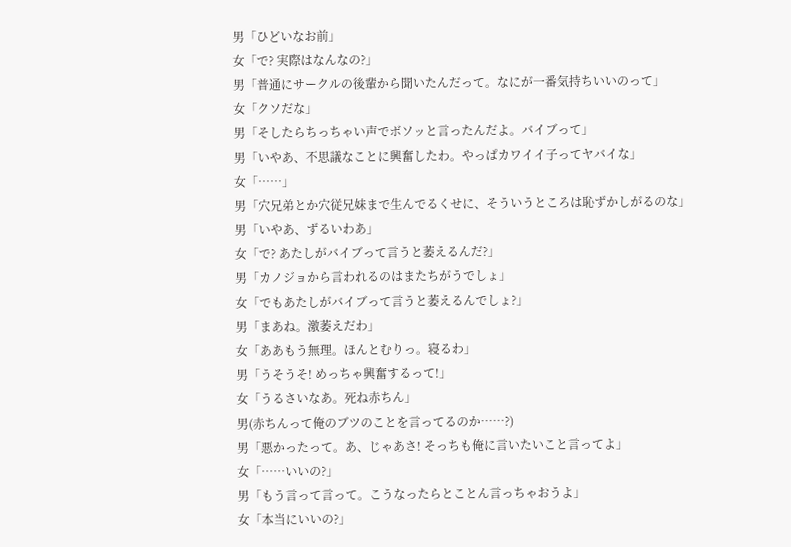男「ひどいなお前」
女「で? 実際はなんなの?」
男「普通にサークルの後輩から聞いたんだって。なにが一番気持ちいいのって」
女「クソだな」
男「そしたらちっちゃい声でボソッと言ったんだよ。バイブって」
男「いやあ、不思議なことに興奮したわ。やっぱカワイイ子ってヤバイな」
女「……」
男「穴兄弟とか穴従兄妹まで生んでるくせに、そういうところは恥ずかしがるのな」
男「いやあ、ずるいわあ」
女「で? あたしがバイブって言うと萎えるんだ?」
男「カノジョから言われるのはまたちがうでしょ」
女「でもあたしがバイブって言うと萎えるんでしょ?」
男「まあね。激萎えだわ」
女「ああもう無理。ほんとむりっ。寝るわ」
男「うそうそ! めっちゃ興奮するって!」
女「うるさいなあ。死ね赤ちん」
男(赤ちんって俺のブツのことを言ってるのか……?)
男「悪かったって。あ、じゃあさ! そっちも俺に言いたいこと言ってよ」
女「……いいの?」
男「もう言って言って。こうなったらとことん言っちゃおうよ」
女「本当にいいの?」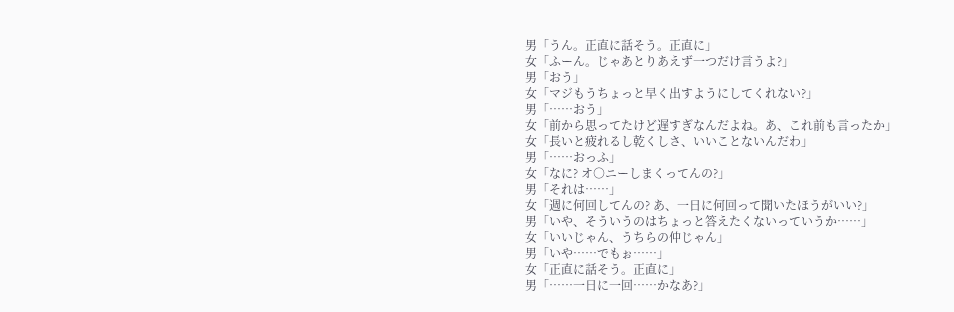男「うん。正直に話そう。正直に」
女「ふーん。じゃあとりあえず一つだけ言うよ?」
男「おう」
女「マジもうちょっと早く出すようにしてくれない?」
男「……おう」
女「前から思ってたけど遅すぎなんだよね。あ、これ前も言ったか」
女「長いと疲れるし乾くしさ、いいことないんだわ」
男「……おっふ」
女「なに? オ○ニーしまくってんの?」
男「それは……」
女「週に何回してんの? あ、一日に何回って聞いたほうがいい?」
男「いや、そういうのはちょっと答えたくないっていうか……」
女「いいじゃん、うちらの仲じゃん」
男「いや……でもぉ……」
女「正直に話そう。正直に」
男「……一日に一回……かなあ?」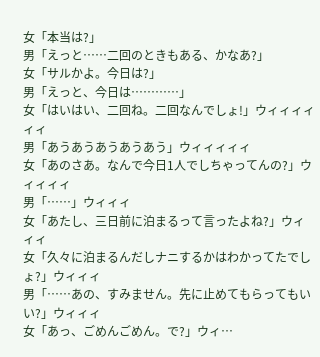女「本当は?」
男「えっと……二回のときもある、かなあ?」
女「サルかよ。今日は?」
男「えっと、今日は…………」
女「はいはい、二回ね。二回なんでしょ!」ウィィィィィィ
男「あうあうあうあうあう」ウィィィィィ
女「あのさあ。なんで今日1人でしちゃってんの?」ウィィィィ
男「……」ウィィィ
女「あたし、三日前に泊まるって言ったよね?」ウィィィ
女「久々に泊まるんだしナニするかはわかってたでしょ?」ウィィィ
男「……あの、すみません。先に止めてもらってもいい?」ウィィィ
女「あっ、ごめんごめん。で?」ウィ…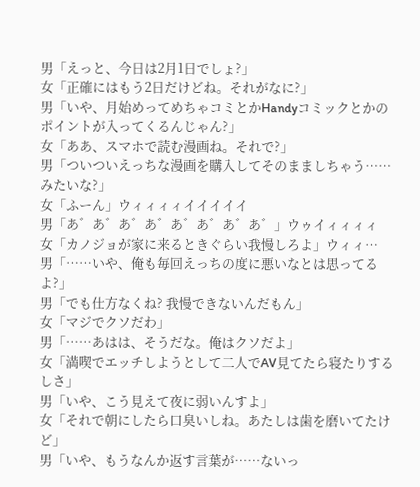男「えっと、今日は2月1日でしょ?」
女「正確にはもう2日だけどね。それがなに?」
男「いや、月始めってめちゃコミとかHandyコミックとかのポイントが入ってくるんじゃん?」
女「ああ、スマホで読む漫画ね。それで?」
男「ついついえっちな漫画を購入してそのまましちゃう……みたいな?」
女「ふーん」ウィィィィイイイイイ
男「あ゛あ゛あ゛あ゛あ゛あ゛あ゛あ゛」ウゥイィィィィ
女「カノジョが家に来るときぐらい我慢しろよ」ウィィ…
男「……いや、俺も毎回えっちの度に悪いなとは思ってるよ?」
男「でも仕方なくね? 我慢できないんだもん」
女「マジでクソだわ」
男「……あはは、そうだな。俺はクソだよ」
女「満喫でエッチしようとして二人でAV見てたら寝たりするしさ」
男「いや、こう見えて夜に弱いんすよ」
女「それで朝にしたら口臭いしね。あたしは歯を磨いてたけど」
男「いや、もうなんか返す言葉が……ないっ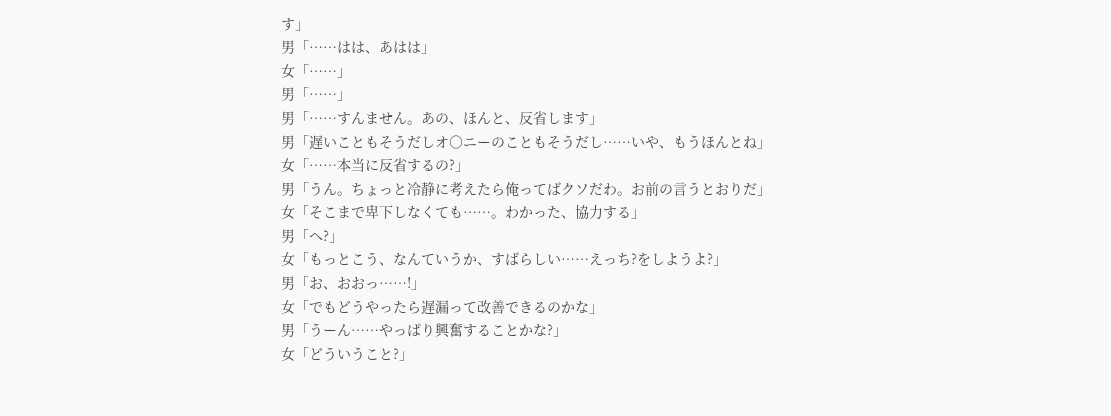す」
男「……はは、あはは」
女「……」
男「……」
男「……すんません。あの、ほんと、反省します」
男「遅いこともそうだしオ○ニーのこともそうだし……いや、もうほんとね」
女「……本当に反省するの?」
男「うん。ちょっと冷静に考えたら俺ってばクソだわ。お前の言うとおりだ」
女「そこまで卑下しなくても……。わかった、協力する」
男「へ?」
女「もっとこう、なんていうか、すばらしい……えっち?をしようよ?」
男「お、おおっ……!」
女「でもどうやったら遅漏って改善できるのかな」
男「うーん……やっぱり興奮することかな?」
女「どういうこと?」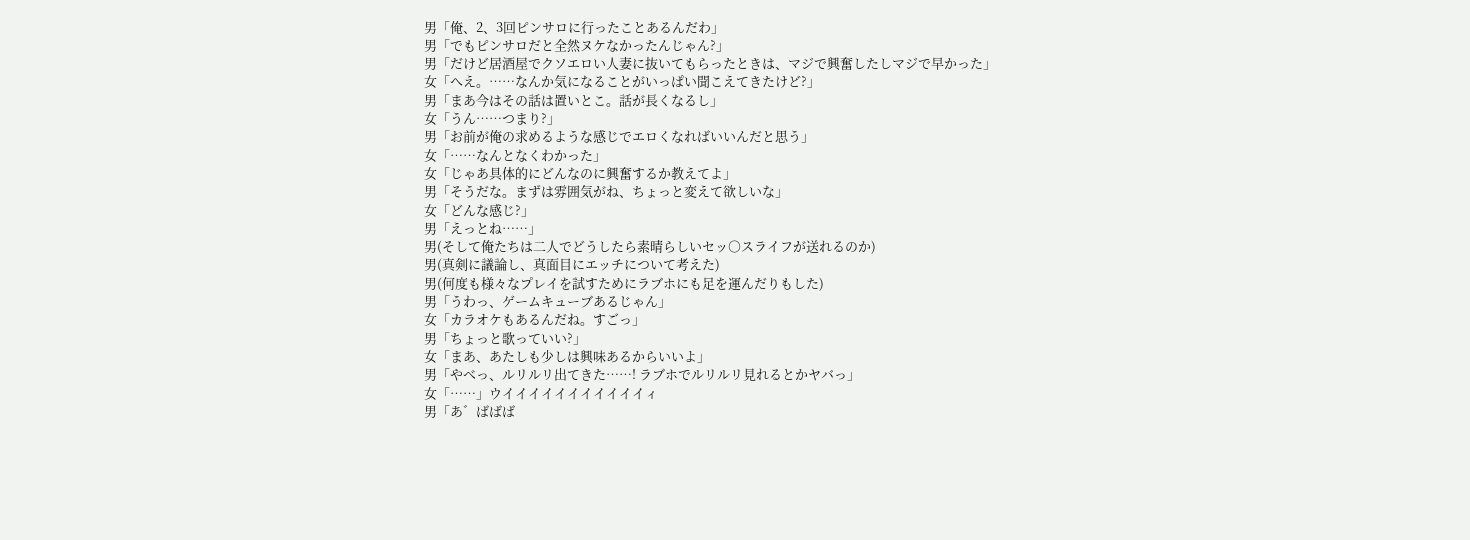男「俺、2、3回ピンサロに行ったことあるんだわ」
男「でもピンサロだと全然ヌケなかったんじゃん?」
男「だけど居酒屋でクソエロい人妻に抜いてもらったときは、マジで興奮したしマジで早かった」
女「へえ。……なんか気になることがいっぱい聞こえてきたけど?」
男「まあ今はその話は置いとこ。話が長くなるし」
女「うん……つまり?」
男「お前が俺の求めるような感じでエロくなればいいんだと思う」
女「……なんとなくわかった」
女「じゃあ具体的にどんなのに興奮するか教えてよ」
男「そうだな。まずは雰囲気がね、ちょっと変えて欲しいな」
女「どんな感じ?」
男「えっとね……」
男(そして俺たちは二人でどうしたら素晴らしいセッ○スライフが送れるのか)
男(真剣に議論し、真面目にエッチについて考えた)
男(何度も様々なプレイを試すためにラブホにも足を運んだりもした)
男「うわっ、ゲームキューブあるじゃん」
女「カラオケもあるんだね。すごっ」
男「ちょっと歌っていい?」
女「まあ、あたしも少しは興味あるからいいよ」
男「やべっ、ルリルリ出てきた……! ラブホでルリルリ見れるとかヤバっ」
女「……」ウイイイイイイイイイイイィ
男「あ゛ばばば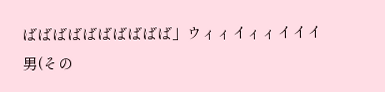ばばばばばばばばばば」ウィィイィィイイイ
男(その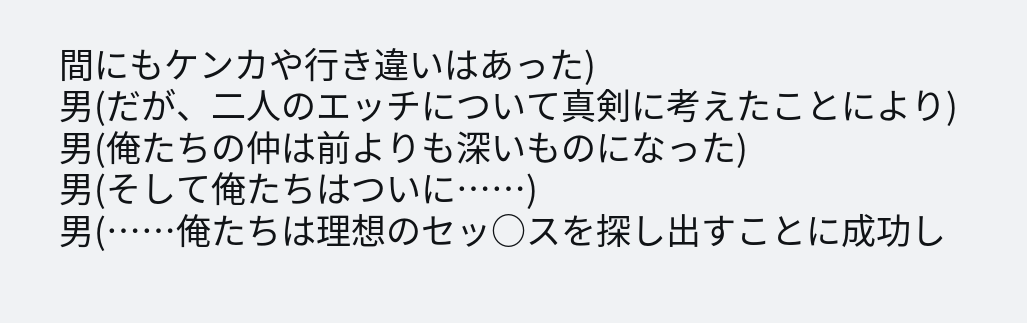間にもケンカや行き違いはあった)
男(だが、二人のエッチについて真剣に考えたことにより)
男(俺たちの仲は前よりも深いものになった)
男(そして俺たちはついに……)
男(……俺たちは理想のセッ○スを探し出すことに成功し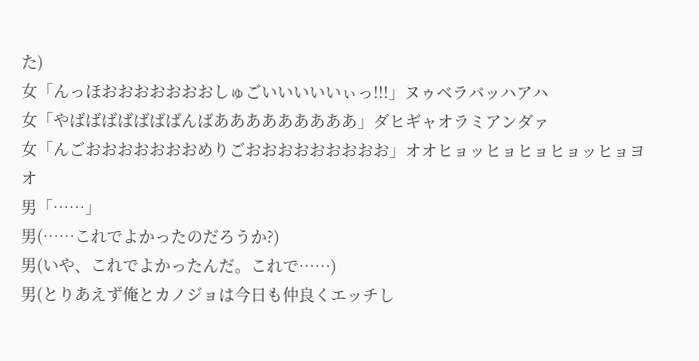た)
女「んっほおおおおおおおしゅごいいいいいぃっ!!!」ヌゥベラバッハアハ
女「やばばばばばばばんばあああああああああ」ダヒギャオラミアンダァ
女「んごおおおおおおおめりごおおおおおおおおお」オオヒョッヒョヒョヒョッヒョヨオ
男「……」
男(……これでよかったのだろうか?)
男(いや、これでよかったんだ。これで……)
男(とりあえず俺とカノジョは今日も仲良くエッチし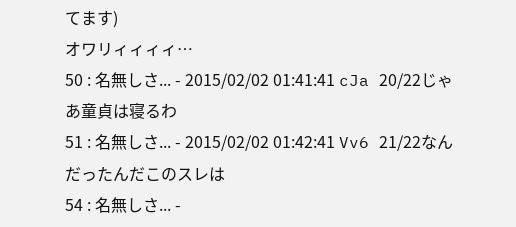てます)
オワリィィィィ…
50 : 名無しさ... - 2015/02/02 01:41:41 cJa 20/22じゃあ童貞は寝るわ
51 : 名無しさ... - 2015/02/02 01:42:41 Vv6 21/22なんだったんだこのスレは
54 : 名無しさ... -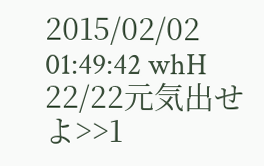2015/02/02 01:49:42 whH 22/22元気出せよ>>1